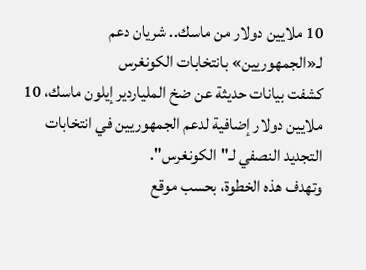10 ملايين دولار من ماسك.. شريان دعم لـ«الجمهوريين» بانتخابات الكونغرس
كشفت بيانات حديثة عن ضخ الملياردير إيلون ماسك، 10 ملايين دولار إضافية لدعم الجمهوريين في انتخابات التجديد النصفي لـ"الكونغرس".
وتهدف هذه الخطوة، بحسب موقع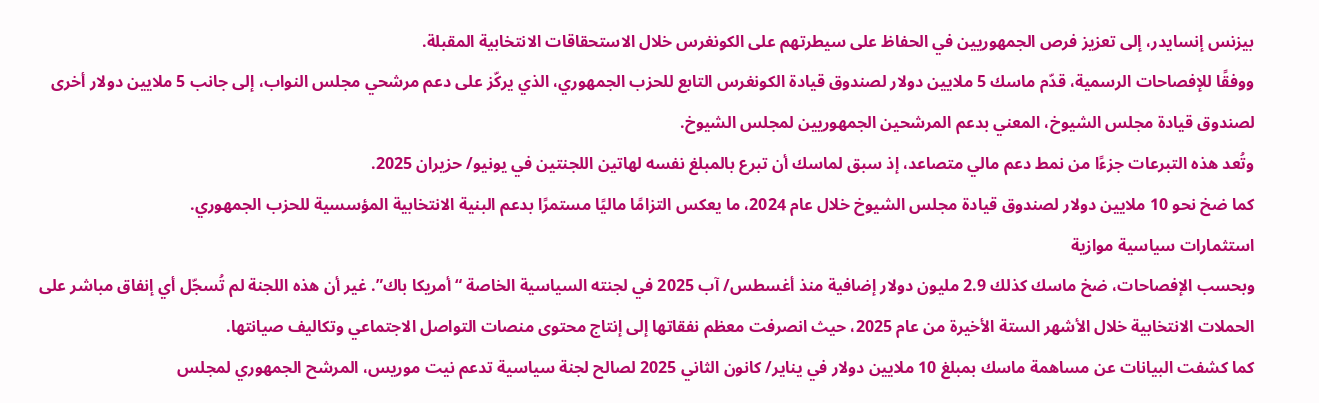بيزنس إنسايدر، إلى تعزيز فرص الجمهوريين في الحفاظ على سيطرتهم على الكونغرس خلال الاستحقاقات الانتخابية المقبلة.
ووفقًا للإفصاحات الرسمية، قدّم ماسك 5 ملايين دولار لصندوق قيادة الكونغرس التابع للحزب الجمهوري، الذي يركّز على دعم مرشحي مجلس النواب، إلى جانب 5 ملايين دولار أخرى لصندوق قيادة مجلس الشيوخ، المعني بدعم المرشحين الجمهوريين لمجلس الشيوخ.
وتُعد هذه التبرعات جزءًا من نمط دعم مالي متصاعد، إذ سبق لماسك أن تبرع بالمبلغ نفسه لهاتين اللجنتين في يونيو/ حزيران 2025.
كما ضخ نحو 10 ملايين دولار لصندوق قيادة مجلس الشيوخ خلال عام 2024، ما يعكس التزامًا ماليًا مستمرًا بدعم البنية الانتخابية المؤسسية للحزب الجمهوري.
استثمارات سياسية موازية
وبحسب الإفصاحات، ضخ ماسك كذلك 2.9 مليون دولار إضافية منذ أغسطس/ آب 2025 في لجنته السياسية الخاصة “أمريكا باك”. غير أن هذه اللجنة لم تُسجّل أي إنفاق مباشر على الحملات الانتخابية خلال الأشهر الستة الأخيرة من عام 2025، حيث انصرفت معظم نفقاتها إلى إنتاج محتوى منصات التواصل الاجتماعي وتكاليف صيانتها.
كما كشفت البيانات عن مساهمة ماسك بمبلغ 10 ملايين دولار في يناير/ كانون الثاني 2025 لصالح لجنة سياسية تدعم نيت موريس، المرشح الجمهوري لمجلس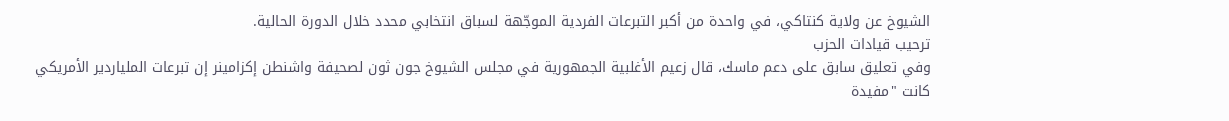الشيوخ عن ولاية كنتاكي، في واحدة من أكبر التبرعات الفردية الموجّهة لسباق انتخابي محدد خلال الدورة الحالية.
ترحيب قيادات الحزب
وفي تعليق سابق على دعم ماسك، قال زعيم الأغلبية الجمهورية في مجلس الشيوخ جون ثون لصحيفة واشنطن إكزامينر إن تبرعات الملياردير الأمريكي كانت "مفيدة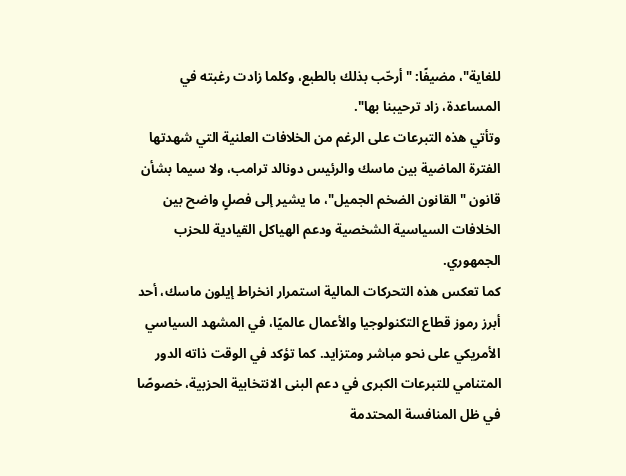للغاية"، مضيفًا: "أرحّب بذلك بالطبع، وكلما زادت رغبته في المساعدة، زاد ترحيبنا بها".
وتأتي هذه التبرعات على الرغم من الخلافات العلنية التي شهدتها الفترة الماضية بين ماسك والرئيس دونالد ترامب، ولا سيما بشأن قانون "القانون الضخم الجميل"، ما يشير إلى فصلٍ واضح بين الخلافات السياسية الشخصية ودعم الهياكل القيادية للحزب الجمهوري.
كما تعكس هذه التحركات المالية استمرار انخراط إيلون ماسك، أحد أبرز رموز قطاع التكنولوجيا والأعمال عالميًا، في المشهد السياسي الأمريكي على نحو مباشر ومتزايد. كما تؤكد في الوقت ذاته الدور المتنامي للتبرعات الكبرى في دعم البنى الانتخابية الحزبية، خصوصًا في ظل المنافسة المحتدمة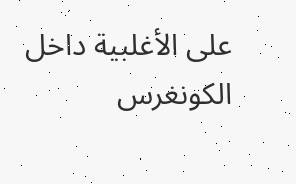على الأغلبية داخل الكونغرس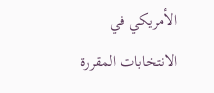الأمريكي في الانتخابات المقررة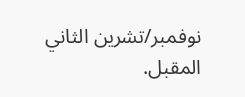نوفمبر/تشرين الثاني المقبل.